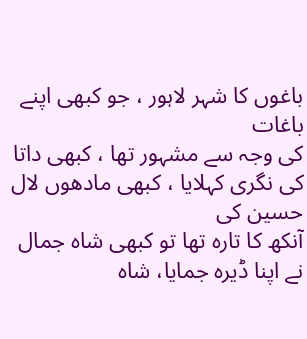باغوں کا شہر لاہور ، جو کبھی اپنے باغات
کی وجہ سے مشہور تھا ، کبھی داتا کی نگری کہلایا ، کبھی مادھوں لال حسین کی
آنکھ کا تارہ تھا تو کبھی شاہ جمال نے اپنا ڈیرہ جمایا، شاہ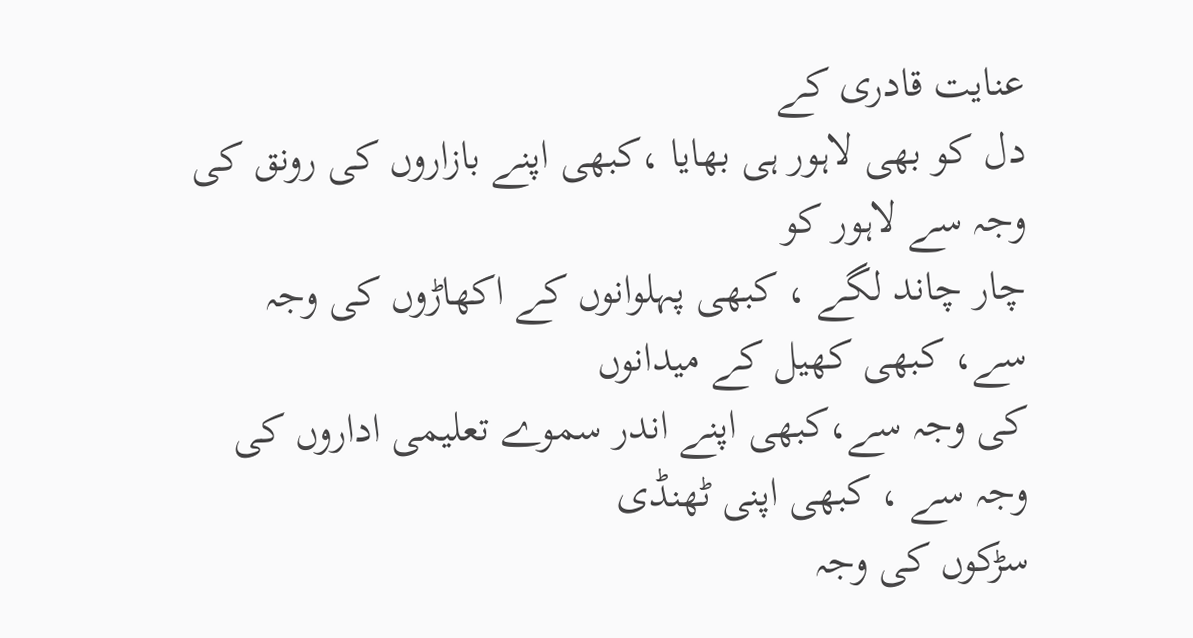عنایت قادری کے
دل کو بھی لاہور ہی بھایا ،کبھی اپنے بازاروں کی رونق کی وجہ سے لاہور کو
چار چاند لگے ، کبھی پہلوانوں کے اکھاڑوں کی وجہ سے، کبھی کھیل کے میدانوں
کی وجہ سے،کبھی اپنے اندر سموے تعلیمی اداروں کی وجہ سے ، کبھی اپنی ٹھنڈی
سڑکوں کی وجہ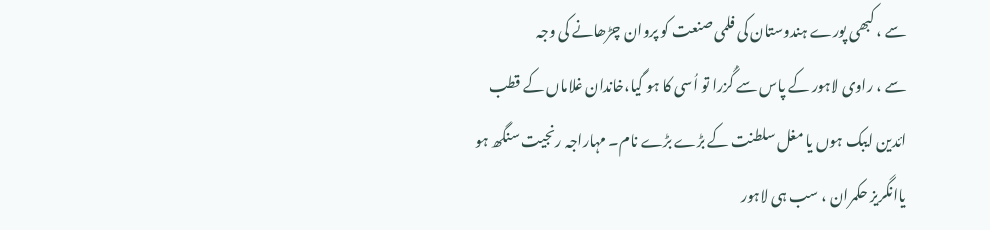سے ، کبھی پورے ہندوستان کی فلمی صنعت کو پروان چڑھانے کی وجہ
سے ، راوی لاہور کے پاس سے گُزرا تو اُسی کا ہو گیا،خاندان غلاماں کے قطب
ائدین ایبک ہوں یا مغل سلطنت کے بڑے بڑے نام۔ مہاراجہ رنجیت سنگھ ہو
یاانگریز حکمران ، سب ہی لاہور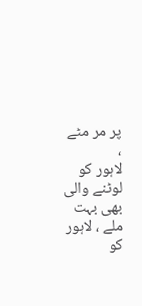پر مر مٹے ،
لاہور کو لوٹنے والی بھی بہت ملے ، لاہور کو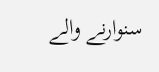سنوارنے والے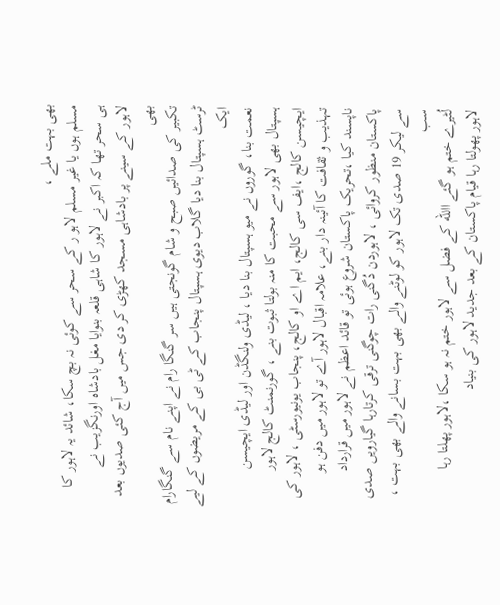بھی بہت ملے ،
مسلم ہوں یا غیر مسلم لاہو ر کے سحر سے کوئی نہ بچ سکا، شائد یہ لاہور کا
ہی سحر تھا کہ اکبر نے لاہور کا شاہی قلعہ بنوایا مغل بادشاہ اورنگزیب نے
لاہور کے سینے پر بادشاہی مسجد کھڑی کر دی جس میں آج کئی صدیوں بعد بھی
تکبیر کی صدائیں صبح و شام گونجتی ہیں سر گنگا رام نے اپنے نام سے گنگارام
ٹرسٹ ہسپتال بنا دیا گلاب دیوی ہسپتال پنجاب کے ٹی بی کے مریضوں کے لیے ایک
نعمت بنا، گوروں نے میو ہسپتال بنا دیا ، لیڈی ولنگڈن اور لیڈی ایچیسن
ہسپتال بھی لاہور سے محبت کا منہ بولتا ثبوت بنے ، گورنمنٹ کالج لاہور
ایچیسن کالج ،ایف سی کالج، ایم اے او کالج، پنجاب یونیورسٹی ، لاہور کی
تہذیب و ثقافت کا آئینہ دار بنے، علامہ اقبال لاہور آے تو لاہور میں دفن ہو
ناپسند کیا ،تحریک پاکستان شروع ہوئی تو قائد اعظم نے لاہور میں قرارداد
پاکستان منظور کروائی ، لاہوردن دُگنی رات چوگنی ترقی کرتارہا گیارویں صدی
سے لیکر 19 صدی تک لاہور کو لوٹنے والے بھی بہت بسانے والے بھی بہت ، سب
لُٹیرے ختم ہو گئے االله کے فضل سے لاہور ختم نہ ہو سکا ،لاہور پھلتا رہا
لاہور پھولتا رہا قیام پاکستان کے بعد جدید لاہور کی بنیاد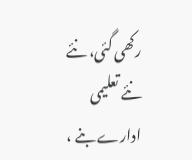رکھی گئی، نئے
نئے تعلیمی ادارے بنے ،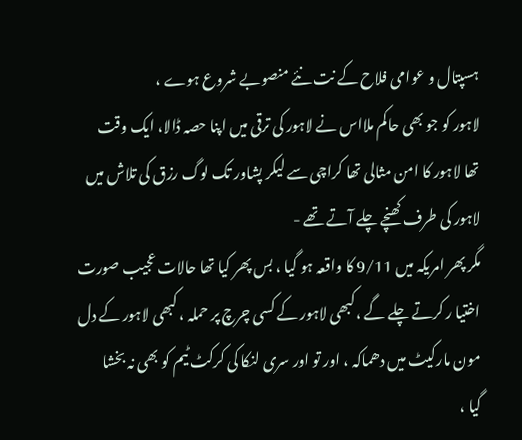ہسپتال و عوامی فلاح کے نت نئے منصوبے شروع ہوے ،
لاہور کو جو بھی حاکم ملااس نے لاہور کی ترقی میں اپنا حصہ ڈالا، ایک وقت
تھا لاہور کا امن مثالی تھا کراچی سے لیکر پشاور تک لوگ رزق کی تلاش میں
لاہور کی طرف کھنچے چلے آتے تھے -
مگر پھر امریکہ میں 9/11 کا واقعہ ہو گیا ، بس پھر کیا تھا حالات عجیب صورت
اختیا ر کرتے چلے گے ،کبھی لاہور کے کسی چرچ پر حملہ ، کبھی لاہور کے دل
مون مارکیٹ میں دھماکہ ، اور تو اور سری لنکا کی کرکٹ ٹیم کو بھی نہ بخشا
گیا ،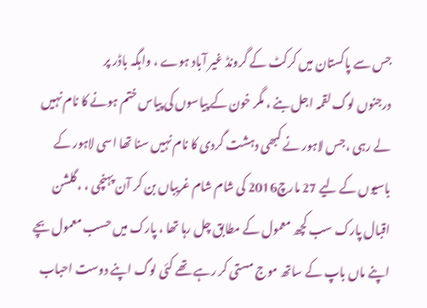جس سے پاکستان میں کرکٹ کے گرونڈ غیر آباد ہوے ، واہگہ باڈر پر
درجنوں لوگ لقمہ اجل بنے ، مگر خون کے پیاسوں کی پیاس ختم ہونے کا نام نہیں
لے رہی ،جس لاہور نے کبھی دہشت گردی کا نام نہیں سنا تھا اسی لاہور کے
باسیوں کے لیے 27 مارچ2016 کی شام شام غریباں بن کر آن پہنچی ، ، گلشن
اقبال پارک سب کچھ معمول کے مطابق چل رہا تھا ، پارک میں حسب معمول بچے
اپنے ماں باپ کے ساتھ موج مستی کر رہے تھے کئی لوگ اپنے دوست احباب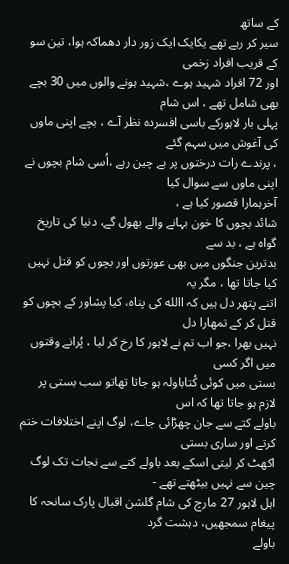کے ساتھ
سیر کر رہے تھے یکایک ایک زور دار دھماکہ ہوا، تین سو کے قریب افراد زخمی
اور 72 افراد شہید ہوے ،شہید ہونے والوں میں 30 بچے بھی شامل تھے ، اس شام
پہلی بار لاہورکے باسی افسردہ نظر آے ، بچے اپنی ماوں کی آغوش میں سہم گئے
، پرندے رات درختوں پر بے چین رہے ،اُسی شام بچوں نے اپنی ماوں سے سوال کیا
آخرہمارا قصور کیا ہے ،
شائد بچوں کا خون بہانے والے بھول گے، دنیا کی تاریخ گواہ ہے ، بد سے
بدترین جنگوں میں بھی عورتوں اور بچوں کو قتل نہیں کیا جاتا تھا ، مگر یہ
اتنے پتھر دل ہیں کہ االله کی پناہ، کیا پشاور کے بچوں کو قتل کر کے تمھارا دل
نہیں بھرا ،جو اب تم نے لاہور کا رخ کر لیا ، پُرانے وقتوں میں اگر کسی
بستی میں کوئی کُتاباولہ ہو جاتا تھاتو سب بستی پر لازم ہو جاتا تھا کہ اس
باولے کتے سے جان چھڑائی جاے، لوگ اپنے اختلافات ختم کرتے اور ساری بستی
اکھٹ کر لیتی اسکے بعد باولے کتے سے نجات تک لوگ چین سے نہیں بیٹھتے تھے -
اہل لاہور 27 مارچ کی شام گلشن اقبال پارک سانحہ کا پیغام سمجھیں، دہشت گرد
باولے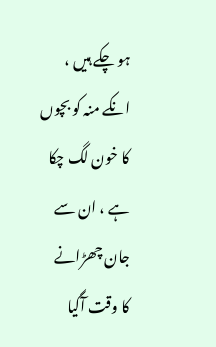ہو چکے ہیں ، انکے منہ کو بچوں کا خون لگ چکا ہے ، ان سے جان چھڑانے
کا وقت آگیا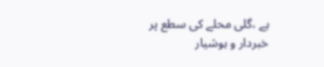ہے ،گلی محلے کی سطع پر خبردار و ہوشیار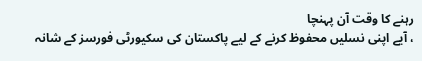رہنے کا وقت آن پہنچا
، آیے اپنی نسلیں محفوظ کرنے کے لیے پاکستان کی سکیورٹی فورسز کے شانہ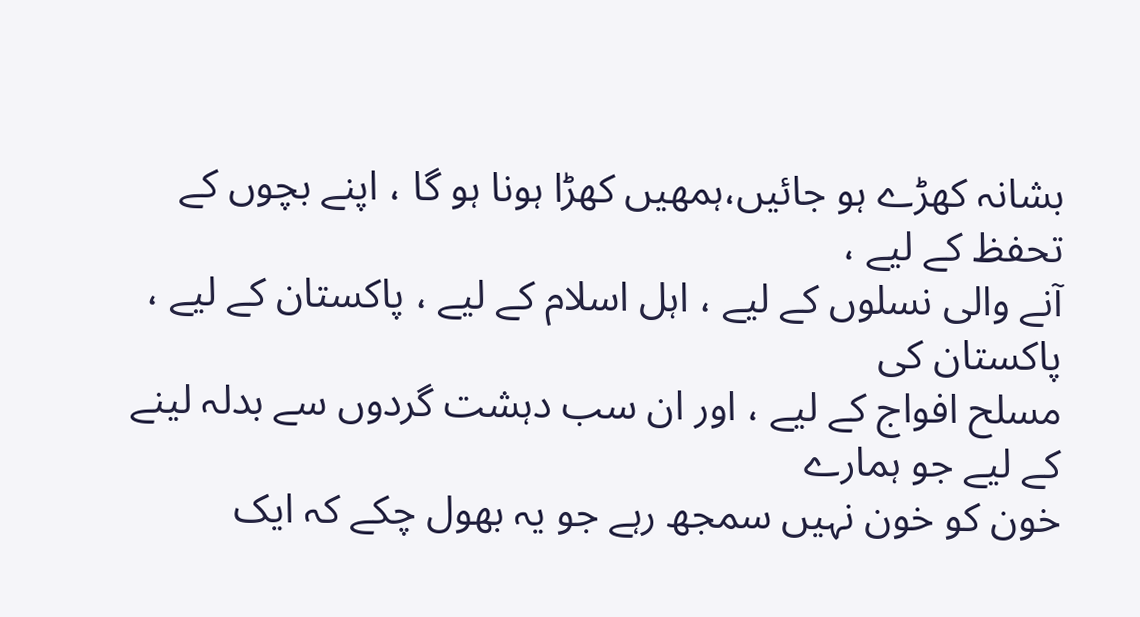بشانہ کھڑے ہو جائیں،ہمھیں کھڑا ہونا ہو گا ، اپنے بچوں کے تحفظ کے لیے ،
آنے والی نسلوں کے لیے ، اہل اسلام کے لیے ، پاکستان کے لیے ، پاکستان کی
مسلح افواج کے لیے ، اور ان سب دہشت گردوں سے بدلہ لینے کے لیے جو ہمارے
خون کو خون نہیں سمجھ رہے جو یہ بھول چکے کہ ایک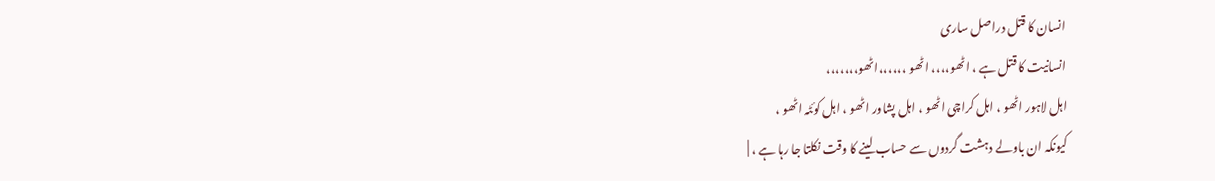انسان کا قتل دراصل ساری
انسانیت کا قتل ہے ، اٹھو،،،، اٹھو ،،،،،،اٹھو،،،،،،،
اہل لاہور اٹھو ، اہل کراچی اٹھو ، اہل پشاور اٹھو ، اہل کوئٹہ اٹھو ،
کیونکہ ان باولے دہشت گردوں سے حساب لینے کا وقت نکلتا جا رہا ہے ، |